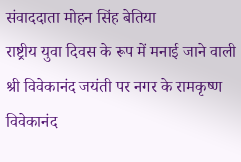संवाददाता मोहन सिंह बेतिया
राष्ट्रीय युवा दिवस के रूप में मनाई जाने वाली श्री विवेकानंद जयंती पर नगर के रामकृष्ण विवेकानंद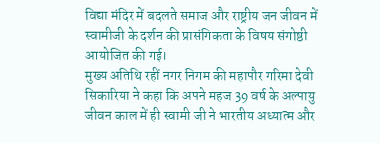विद्या मंदिर में बदलते समाज और राष्ट्रीय जन जीवन में स्वामीजी के दर्शन की प्रासंगिकता के विषय संगोष्ठी आयोजित की गई।
मुख्य अतिथि रहीं नगर निगम की महापौर गरिमा देवी सिकारिया ने कहा कि अपने महज 39 वर्ष के अल्पायु जीवन काल में ही स्वामी जी ने भारतीय अध्यात्म और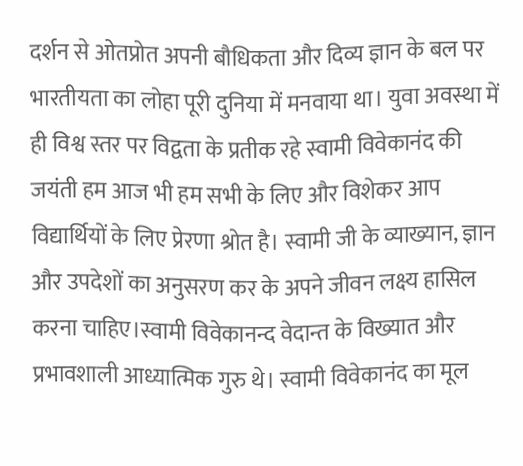दर्शन से ओतप्रोत अपनी बौधिकता और दिव्य ज्ञान के बल पर भारतीयता का लोहा पूरी दुनिया में मनवाया था। युवा अवस्था में ही विश्व स्तर पर विद्वता के प्रतीक रहे स्वामी विवेकानंद की जयंती हम आज भी हम सभी के लिए और विशेकर आप विद्यार्थियों के लिए प्रेरणा श्रोत है। स्वामी जी के व्याख्यान, ज्ञान और उपदेशों का अनुसरण कर के अपने जीवन लक्ष्य हासिल करना चाहिए।स्वामी विवेकानन्द वेदान्त के विख्यात और प्रभावशाली आध्यात्मिक गुरु थे। स्वामी विवेकानंद का मूल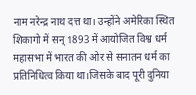नाम नरेन्द्र नाथ दत्त था। उन्होंने अमेरिका स्थित शिकागो में सन् 1893 में आयोजित विश्व धर्म महासभा में भारत की ओर से सनातन धर्म का प्रतिनिधित्व किया था।जिसके बाद पूरी दुनिया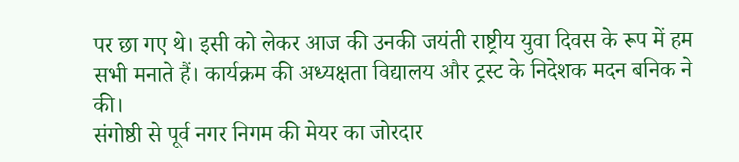पर छा गए थे। इसी को लेकर आज की उनकी जयंती राष्ट्रीय युवा दिवस के रूप में हम सभी मनाते हैं। कार्यक्रम की अध्यक्षता विद्यालय और ट्रस्ट के निदेशक मदन बनिक ने की।
संगोष्ठी से पूर्व नगर निगम की मेयर का जोरदार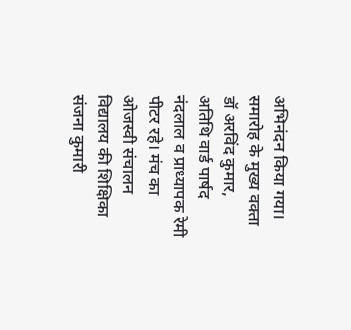अभिनंदन किया गया। समारोह के मुख्य वक्ता डॉ अरविंद कुमार, अतिथि वार्ड पार्षद नंदलाल व प्राध्यापक रेमी पीटर रहे। मंच का ओजस्वी संचालन विद्यालय की शिक्षिका संजना कुमारी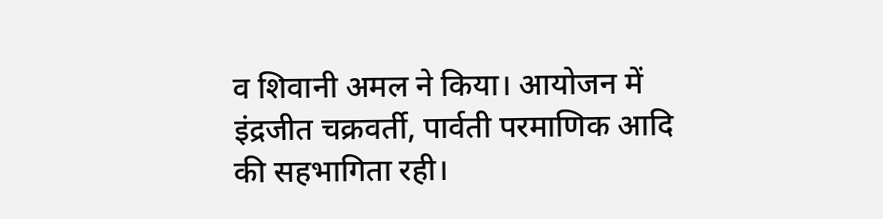व शिवानी अमल ने किया। आयोजन में इंद्रजीत चक्रवर्ती, पार्वती परमाणिक आदि की सहभागिता रही।